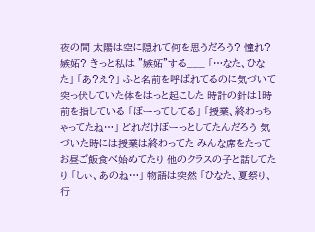夜の間 太陽は空に隠れて何を思うだろう? 憧れ? 嫉妬? きっと私は "嫉妬"する___ 「…なた、ひなた」 「あ?え?」 ふと名前を呼ばれてるのに気づいて 突っ伏していた体をはっと起こした 時計の針は1時前を指している 「ぼーってしてる」 「授業、終わっちゃってたね…」 どれだけぼーっとしてたんだろう 気づいた時には授業は終わってた みんな席をたって お昼ご飯食べ始めてたり 他のクラスの子と話してたり 「しぃ、あのね…」 物語は突然 「ひなた、夏祭り、行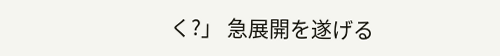く?」 急展開を遂げる